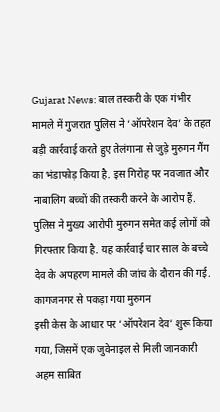Gujarat News: बाल तस्करी के एक गंभीर मामले में गुजरात पुलिस ने ‘ऑपरेशन देव’ के तहत बड़ी कार्रवाई करते हुए तेलंगाना से जुड़े मुरुगन गैंग का भंडाफोड़ किया है. इस गिरोह पर नवजात और नाबालिग बच्चों की तस्करी करने के आरोप हैं. पुलिस ने मुख्य आरोपी मुरुगन समेत कई लोगों को गिरफ्तार किया है. यह कार्रवाई चार साल के बच्चे देव के अपहरण मामले की जांच के दौरान की गई.
कागजनगर से पकड़ा गया मुरुगन
इसी केस के आधार पर ‘ऑपरेशन देव’ शुरू किया गया, जिसमें एक जुवेनाइल से मिली जानकारी अहम साबित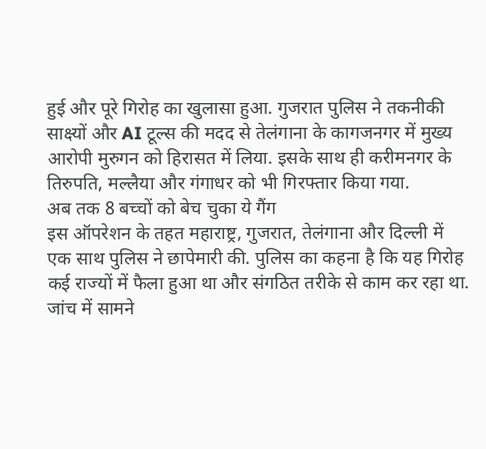हुई और पूरे गिरोह का खुलासा हुआ. गुजरात पुलिस ने तकनीकी साक्ष्यों और AI टूल्स की मदद से तेलंगाना के कागजनगर में मुख्य आरोपी मुरुगन को हिरासत में लिया. इसके साथ ही करीमनगर के तिरुपति, मल्लैया और गंगाधर को भी गिरफ्तार किया गया.
अब तक 8 बच्चों को बेच चुका ये गैंग
इस ऑपरेशन के तहत महाराष्ट्र, गुजरात, तेलंगाना और दिल्ली में एक साथ पुलिस ने छापेमारी की. पुलिस का कहना है कि यह गिरोह कई राज्यों में फैला हुआ था और संगठित तरीके से काम कर रहा था. जांच में सामने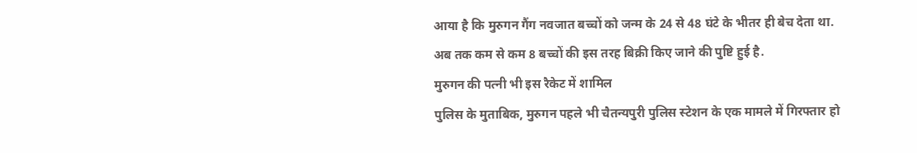आया है कि मुरुगन गैंग नवजात बच्चों को जन्म के 24 से 48 घंटे के भीतर ही बेच देता था. अब तक कम से कम 8 बच्चों की इस तरह बिक्री किए जाने की पुष्टि हुई है.
मुरुगन की पत्नी भी इस रैकेट में शामिल
पुलिस के मुताबिक, मुरुगन पहले भी चैतन्यपुरी पुलिस स्टेशन के एक मामले में गिरफ्तार हो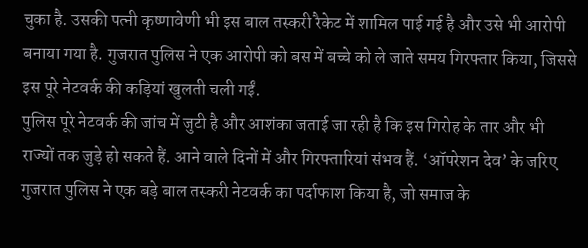चुका है. उसकी पत्नी कृष्णावेणी भी इस बाल तस्करी रैकेट में शामिल पाई गई है और उसे भी आरोपी बनाया गया है. गुजरात पुलिस ने एक आरोपी को बस में बच्चे को ले जाते समय गिरफ्तार किया, जिससे इस पूरे नेटवर्क की कड़ियां खुलती चली गईं.
पुलिस पूरे नेटवर्क की जांच में जुटी है और आशंका जताई जा रही है कि इस गिरोह के तार और भी राज्यों तक जुड़े हो सकते हैं. आने वाले दिनों में और गिरफ्तारियां संभव हैं. ‘ऑपरेशन देव’ के जरिए गुजरात पुलिस ने एक बड़े बाल तस्करी नेटवर्क का पर्दाफाश किया है, जो समाज के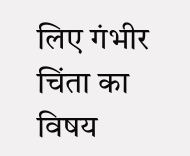लिए गंभीर चिंता का विषय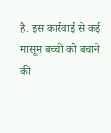है. इस कार्रवाई से कई मासूम बच्चों को बचाने की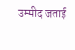उम्मीद जताई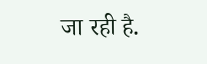जा रही है.